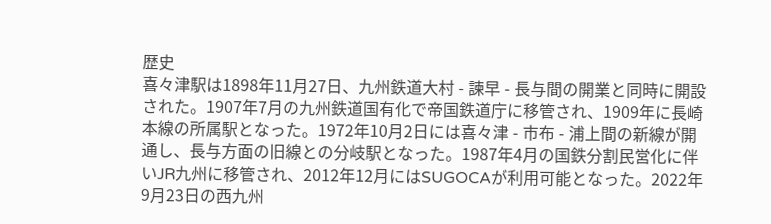歴史
喜々津駅は1898年11月27日、九州鉄道大村 - 諫早 - 長与間の開業と同時に開設された。1907年7月の九州鉄道国有化で帝国鉄道庁に移管され、1909年に長崎本線の所属駅となった。1972年10月2日には喜々津 - 市布 - 浦上間の新線が開通し、長与方面の旧線との分岐駅となった。1987年4月の国鉄分割民営化に伴いJR九州に移管され、2012年12月にはSUGOCAが利用可能となった。2022年9月23日の西九州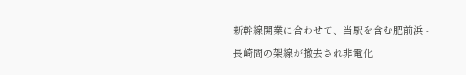新幹線開業に合わせて、当駅を含む肥前浜 - 長崎間の架線が撤去され非電化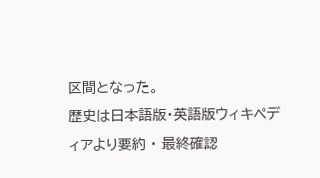区間となった。
歴史は日本語版・英語版ウィキペディアより要約 · 最終確認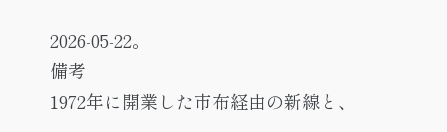2026-05-22。
備考
1972年に開業した市布経由の新線と、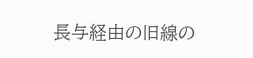長与経由の旧線の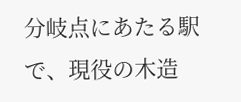分岐点にあたる駅で、現役の木造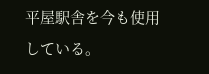平屋駅舎を今も使用している。